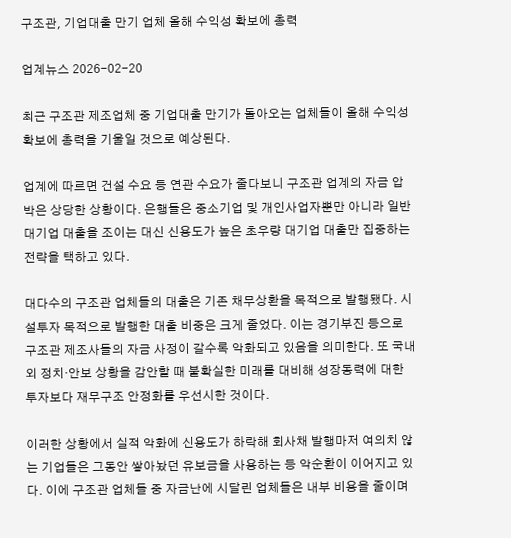구조관, 기업대출 만기 업체 올해 수익성 확보에 총력

업계뉴스 2026-02-20

최근 구조관 제조업체 중 기업대출 만기가 돌아오는 업체들이 올해 수익성 확보에 총력을 기울일 것으로 예상된다.

업계에 따르면 건설 수요 등 연관 수요가 줄다보니 구조관 업계의 자금 압박은 상당한 상황이다. 은행들은 중소기업 및 개인사업자뿐만 아니라 일반 대기업 대출을 조이는 대신 신용도가 높은 초우량 대기업 대출만 집중하는 전략을 택하고 있다.

대다수의 구조관 업체들의 대출은 기존 채무상환을 목적으로 발행됐다. 시설투자 목적으로 발행한 대출 비중은 크게 줄었다. 이는 경기부진 등으로 구조관 제조사들의 자금 사정이 갈수록 악화되고 있음을 의미한다. 또 국내외 정치·안보 상황을 감안할 때 불확실한 미래를 대비해 성장동력에 대한 투자보다 재무구조 안정화를 우선시한 것이다.

이러한 상황에서 실적 악화에 신용도가 하락해 회사채 발행마저 여의치 않는 기업들은 그동안 쌓아놨던 유보금을 사용하는 등 악순환이 이어지고 있다. 이에 구조관 업체들 중 자금난에 시달린 업체들은 내부 비용을 줄이며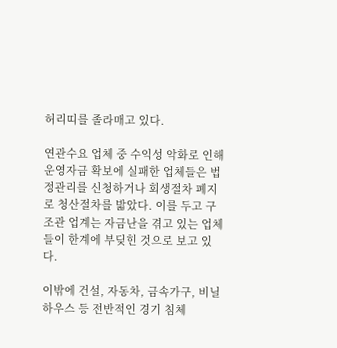허리띠를 졸라매고 있다.

연관수요 업체 중 수익성 악화로 인해 운영자금 확보에 실패한 업체들은 법정관리를 신청하거나 회생절차 폐지로 청산절차를 밟았다. 이를 두고 구조관 업계는 자금난을 겪고 있는 업체들이 한계에 부딪힌 것으로 보고 있다.

이밖에 건설, 자동차, 금속가구, 비닐하우스 등 전반적인 경기 침체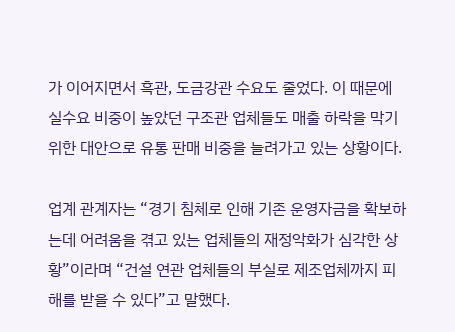가 이어지면서 흑관, 도금강관 수요도 줄었다. 이 때문에 실수요 비중이 높았던 구조관 업체들도 매출 하락을 막기 위한 대안으로 유통 판매 비중을 늘려가고 있는 상황이다.

업계 관계자는 “경기 침체로 인해 기존 운영자금을 확보하는데 어려움을 겪고 있는 업체들의 재정악화가 심각한 상황”이라며 “건설 연관 업체들의 부실로 제조업체까지 피해를 받을 수 있다”고 말했다.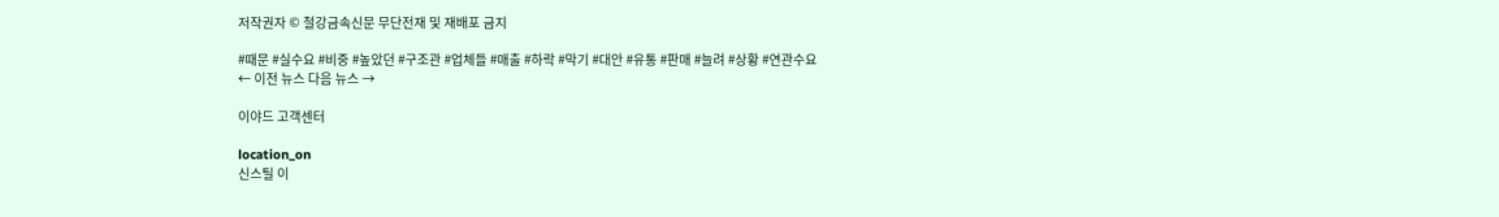저작권자 © 철강금속신문 무단전재 및 재배포 금지

#때문 #실수요 #비중 #높았던 #구조관 #업체들 #매출 #하락 #막기 #대안 #유통 #판매 #늘려 #상황 #연관수요
← 이전 뉴스 다음 뉴스 →

이야드 고객센터

location_on
신스틸 이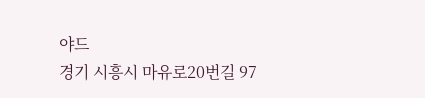야드
경기 시흥시 마유로20번길 97